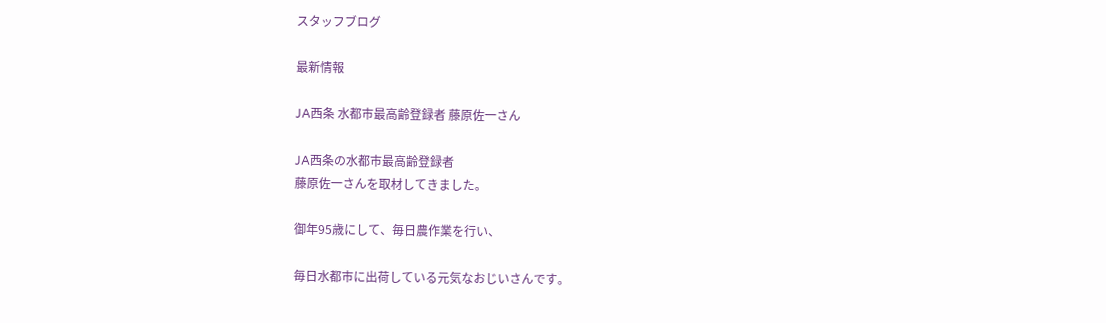スタッフブログ

最新情報

JA西条 水都市最高齢登録者 藤原佐一さん

JA西条の水都市最高齢登録者
藤原佐一さんを取材してきました。

御年95歳にして、毎日農作業を行い、

毎日水都市に出荷している元気なおじいさんです。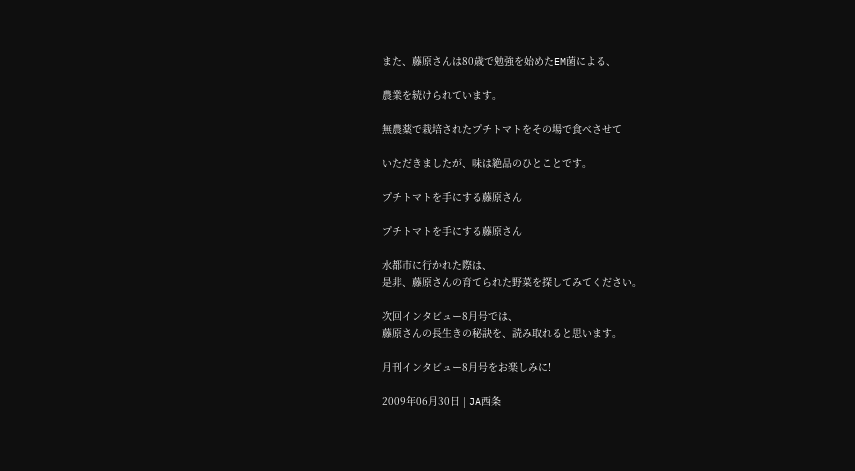また、藤原さんは80歳で勉強を始めたEM菌による、

農業を続けられています。

無農薬で栽培されたプチトマトをその場で食べさせて

いただきましたが、味は絶品のひとことです。

プチトマトを手にする藤原さん

プチトマトを手にする藤原さん

水都市に行かれた際は、
是非、藤原さんの育てられた野菜を探してみてください。

次回インタビュー8月号では、
藤原さんの長生きの秘訣を、読み取れると思います。

月刊インタビュー8月号をお楽しみに!

2009年06月30日 | JA西条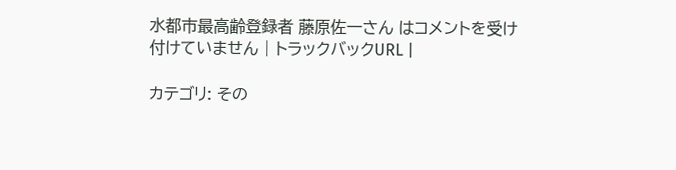水都市最高齢登録者 藤原佐一さん はコメントを受け付けていません | トラックバックURL |

カテゴリ: その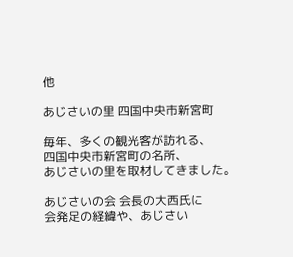他

あじさいの里 四国中央市新宮町

毎年、多くの観光客が訪れる、
四国中央市新宮町の名所、
あじさいの里を取材してきました。

あじさいの会 会長の大西氏に
会発足の経緯や、あじさい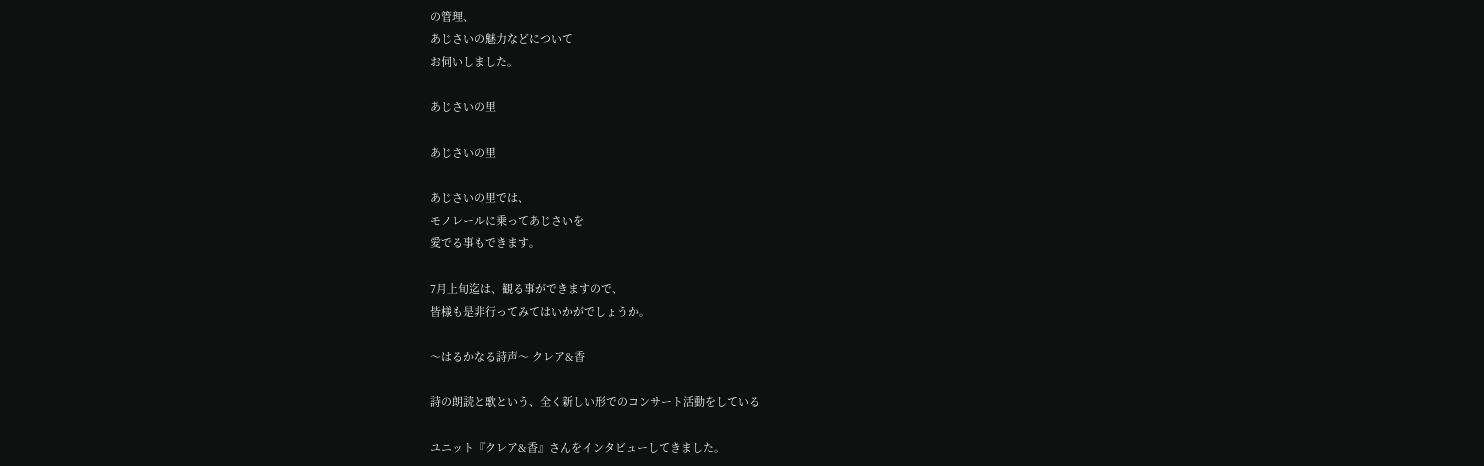の管理、
あじさいの魅力などについて
お伺いしました。

あじさいの里

あじさいの里

あじさいの里では、
モノレールに乗ってあじさいを
愛でる事もできます。

7月上旬迄は、観る事ができますので、
皆様も是非行ってみてはいかがでしょうか。

〜はるかなる詩声〜 クレア&香

詩の朗読と歌という、全く新しい形でのコンサート活動をしている

ユニット『クレア&香』さんをインタビューしてきました。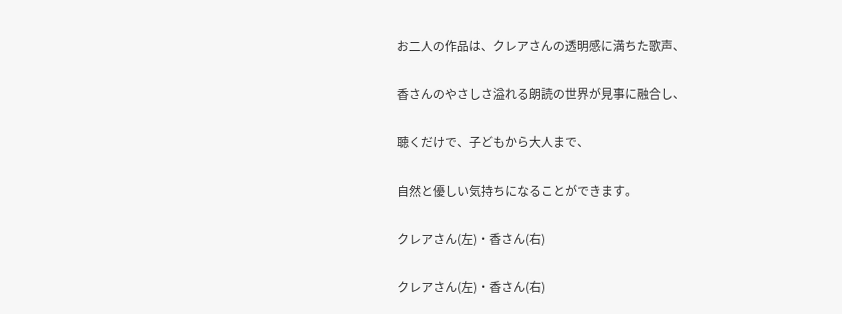お二人の作品は、クレアさんの透明感に満ちた歌声、

香さんのやさしさ溢れる朗読の世界が見事に融合し、

聴くだけで、子どもから大人まで、

自然と優しい気持ちになることができます。

クレアさん(左)・香さん(右)

クレアさん(左)・香さん(右)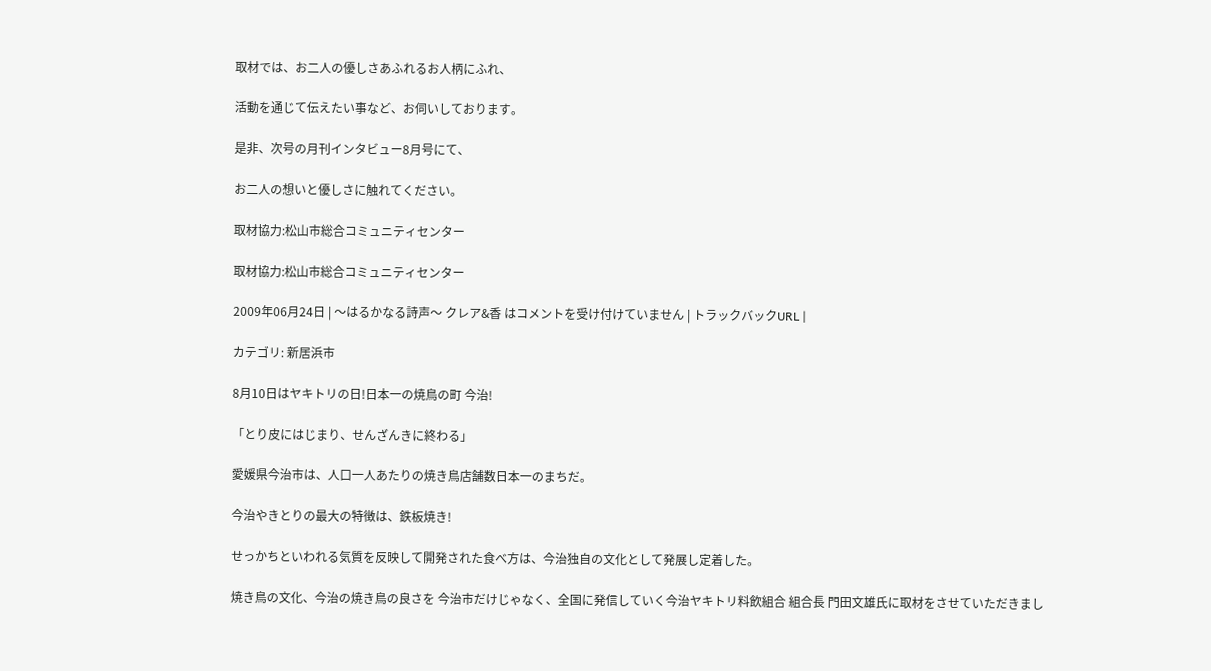取材では、お二人の優しさあふれるお人柄にふれ、

活動を通じて伝えたい事など、お伺いしております。

是非、次号の月刊インタビュー8月号にて、

お二人の想いと優しさに触れてください。

取材協力:松山市総合コミュニティセンター

取材協力:松山市総合コミュニティセンター

2009年06月24日 | 〜はるかなる詩声〜 クレア&香 はコメントを受け付けていません | トラックバックURL |

カテゴリ: 新居浜市

8月10日はヤキトリの日!日本一の焼鳥の町 今治!

「とり皮にはじまり、せんざんきに終わる」

愛媛県今治市は、人口一人あたりの焼き鳥店舗数日本一のまちだ。

今治やきとりの最大の特徴は、鉄板焼き!

せっかちといわれる気質を反映して開発された食べ方は、今治独自の文化として発展し定着した。

焼き鳥の文化、今治の焼き鳥の良さを 今治市だけじゃなく、全国に発信していく今治ヤキトリ料飲組合 組合長 門田文雄氏に取材をさせていただきまし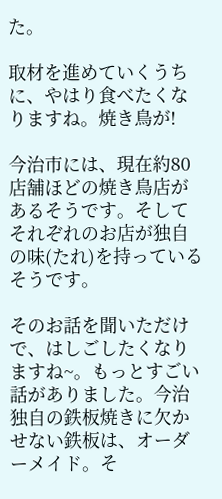た。

取材を進めていくうちに、やはり食べたくなりますね。焼き鳥が!

今治市には、現在約80店舗ほどの焼き鳥店があるそうです。そしてそれぞれのお店が独自の味(たれ)を持っているそうです。

そのお話を聞いただけで、はしごしたくなりますね~。もっとすごい話がありました。今治独自の鉄板焼きに欠かせない鉄板は、オーダーメイド。そ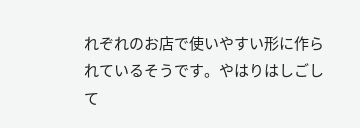れぞれのお店で使いやすい形に作られているそうです。やはりはしごして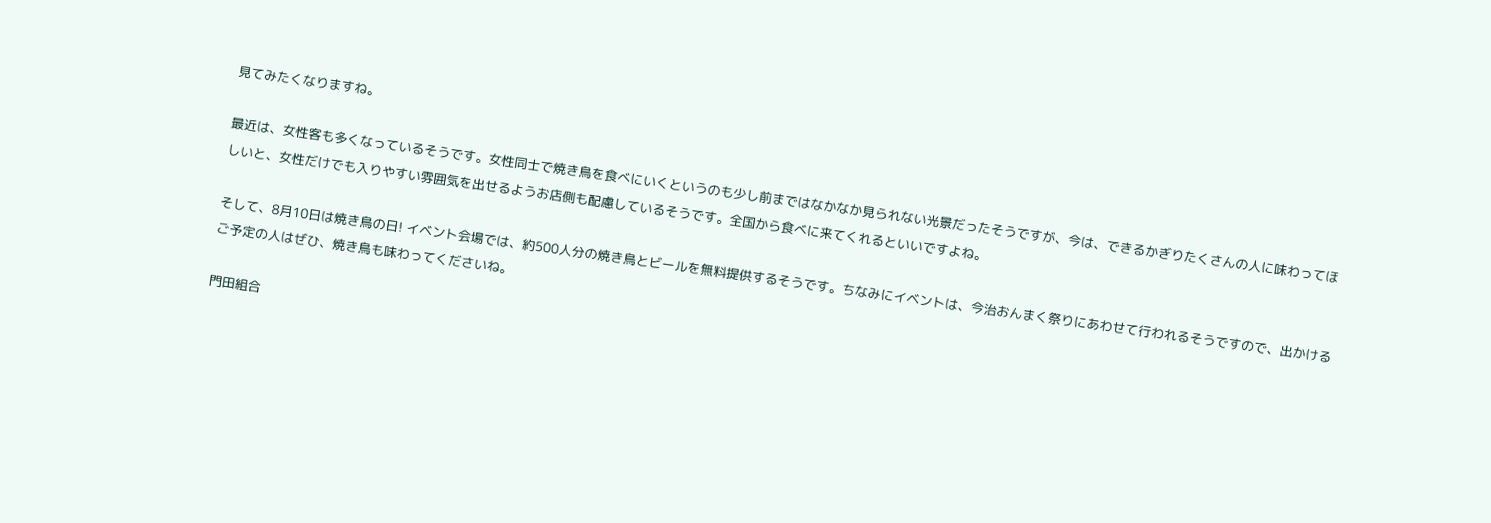見てみたくなりますね。

最近は、女性客も多くなっているそうです。女性同士で焼き鳥を食べにいくというのも少し前まではなかなか見られない光景だったそうですが、今は、できるかぎりたくさんの人に味わってほしいと、女性だけでも入りやすい雰囲気を出せるようお店側も配慮しているそうです。全国から食べに来てくれるといいですよね。

そして、8月10日は焼き鳥の日! イベント会場では、約500人分の焼き鳥とビールを無料提供するそうです。ちなみにイベントは、今治おんまく祭りにあわせて行われるそうですので、出かけるご予定の人はぜひ、焼き鳥も味わってくださいね。

門田組合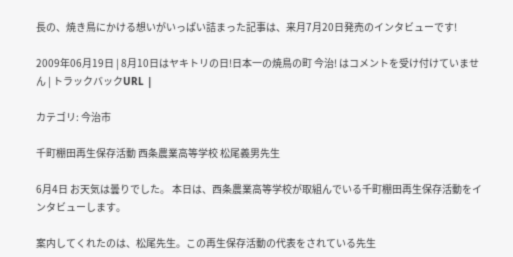長の、焼き鳥にかける想いがいっぱい詰まった記事は、来月7月20日発売のインタビューです!

2009年06月19日 | 8月10日はヤキトリの日!日本一の焼鳥の町 今治! はコメントを受け付けていません | トラックバックURL |

カテゴリ: 今治市

千町棚田再生保存活動 西条農業高等学校 松尾義男先生

6月4日 お天気は曇りでした。 本日は、西条農業高等学校が取組んでいる千町棚田再生保存活動をインタビューします。

案内してくれたのは、松尾先生。この再生保存活動の代表をされている先生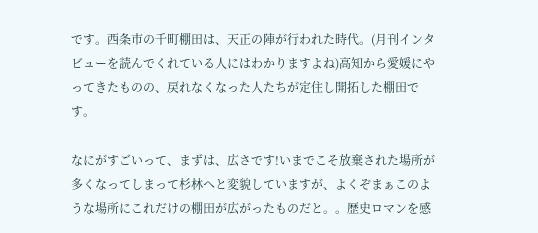です。西条市の千町棚田は、天正の陣が行われた時代。(月刊インタビューを読んでくれている人にはわかりますよね)高知から愛媛にやってきたものの、戻れなくなった人たちが定住し開拓した棚田です。

なにがすごいって、まずは、広さです!いまでこそ放棄された場所が多くなってしまって杉林へと変貌していますが、よくぞまぁこのような場所にこれだけの棚田が広がったものだと。。歴史ロマンを感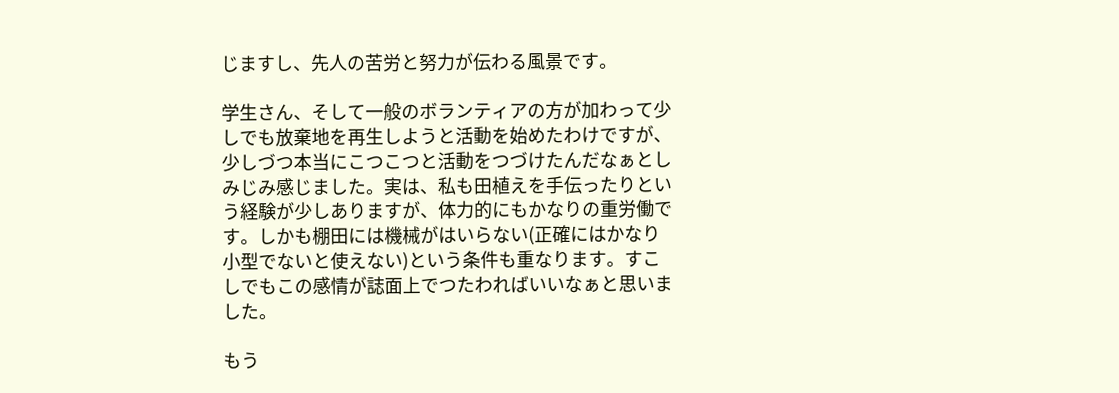じますし、先人の苦労と努力が伝わる風景です。

学生さん、そして一般のボランティアの方が加わって少しでも放棄地を再生しようと活動を始めたわけですが、少しづつ本当にこつこつと活動をつづけたんだなぁとしみじみ感じました。実は、私も田植えを手伝ったりという経験が少しありますが、体力的にもかなりの重労働です。しかも棚田には機械がはいらない(正確にはかなり小型でないと使えない)という条件も重なります。すこしでもこの感情が誌面上でつたわればいいなぁと思いました。

もう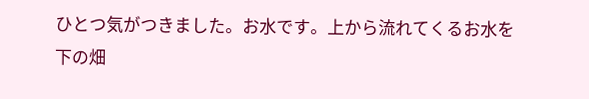ひとつ気がつきました。お水です。上から流れてくるお水を下の畑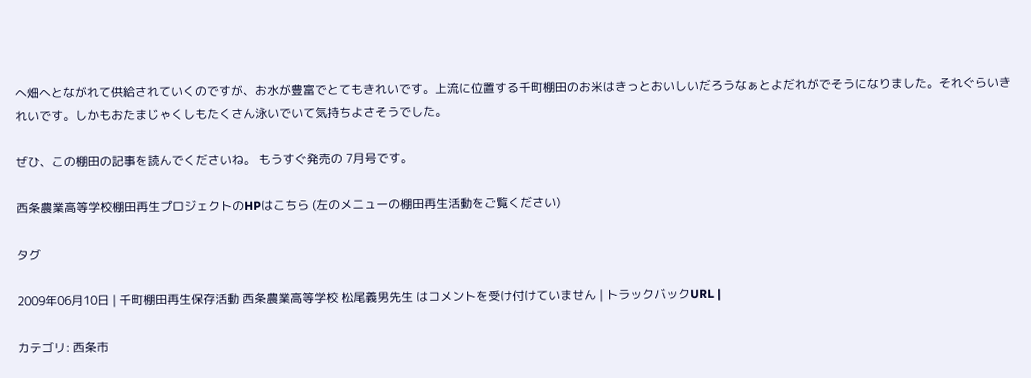へ畑へとながれて供給されていくのですが、お水が豊富でとてもきれいです。上流に位置する千町棚田のお米はきっとおいしいだろうなぁとよだれがでそうになりました。それぐらいきれいです。しかもおたまじゃくしもたくさん泳いでいて気持ちよさそうでした。

ぜひ、この棚田の記事を読んでくださいね。 もうすぐ発売の 7月号です。

西条農業高等学校棚田再生プロジェクトのHPはこちら (左のメニューの棚田再生活動をご覧ください)

タグ

2009年06月10日 | 千町棚田再生保存活動 西条農業高等学校 松尾義男先生 はコメントを受け付けていません | トラックバックURL |

カテゴリ: 西条市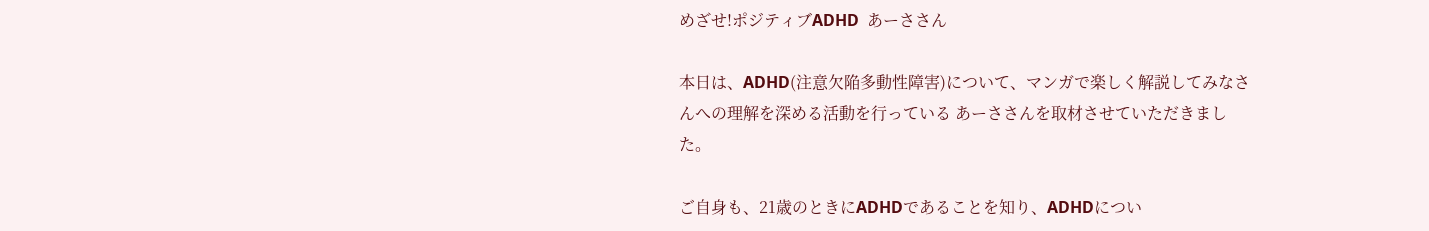めざせ!ポジティブADHD  あーささん

本日は、ADHD(注意欠陥多動性障害)について、マンガで楽しく解説してみなさんへの理解を深める活動を行っている あーささんを取材させていただきました。

ご自身も、21歳のときにADHDであることを知り、ADHDについ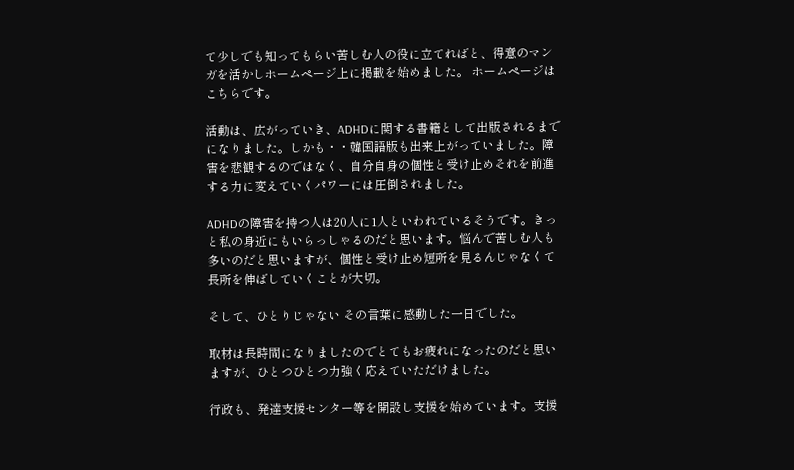て少しでも知ってもらい苦しむ人の役に立てればと、得意のマンガを活かしホームページ上に掲載を始めました。 ホームページはこちらです。

活動は、広がっていき、ADHDに関する書籍として出版されるまでになりました。しかも・・韓国語版も出来上がっていました。障害を悲観するのではなく、自分自身の個性と受け止めそれを前進する力に変えていくパワーには圧倒されました。

ADHDの障害を持つ人は20人に1人といわれているそうです。きっと私の身近にもいらっしゃるのだと思います。悩んで苦しむ人も多いのだと思いますが、個性と受け止め短所を見るんじゃなくて長所を伸ばしていくことが大切。

そして、ひとりじゃない その言葉に感動した一日でした。

取材は長時間になりましたのでとてもお疲れになったのだと思いますが、ひとつひとつ力強く応えていただけました。

行政も、発達支援センター等を開設し支援を始めています。支援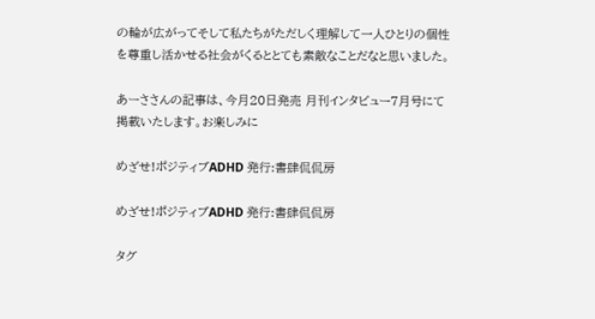の輪が広がってそして私たちがただしく理解して一人ひとりの個性を尊重し活かせる社会がくるととても素敵なことだなと思いました。

あーささんの記事は、今月20日発売 月刊インタビュー7月号にて掲載いたします。お楽しみに

めざせ!ポジティブADHD 発行:書肆侃侃房

めざせ!ポジティブADHD 発行:書肆侃侃房

タグ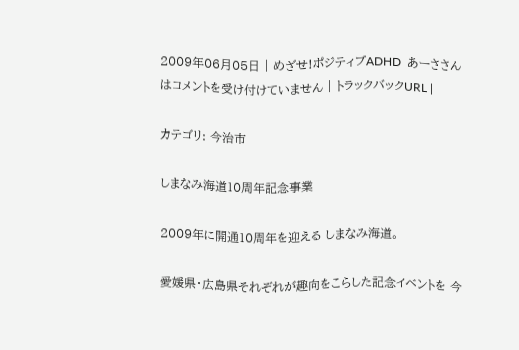2009年06月05日 | めざせ!ポジティブADHD  あーささん はコメントを受け付けていません | トラックバックURL |

カテゴリ: 今治市

しまなみ海道10周年記念事業

2009年に開通10周年を迎える しまなみ海道。

愛媛県・広島県それぞれが趣向をこらした記念イベントを 今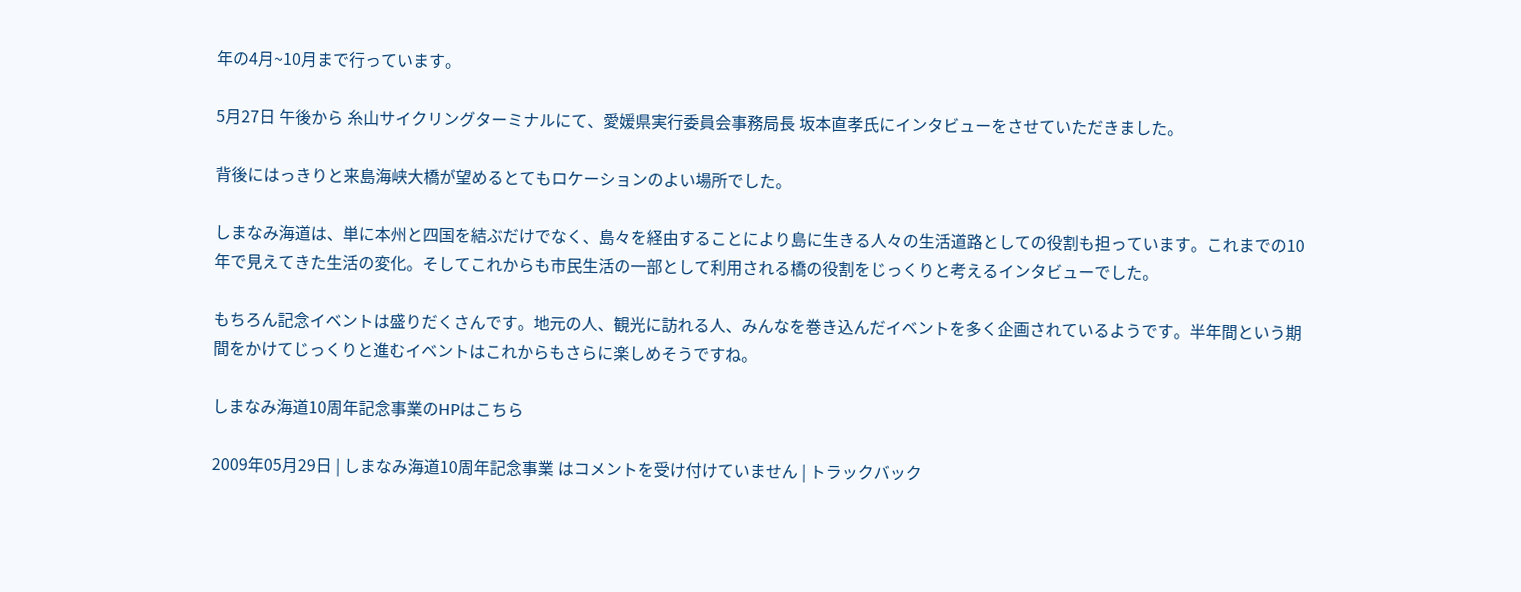年の4月~10月まで行っています。

5月27日 午後から 糸山サイクリングターミナルにて、愛媛県実行委員会事務局長 坂本直孝氏にインタビューをさせていただきました。

背後にはっきりと来島海峡大橋が望めるとてもロケーションのよい場所でした。

しまなみ海道は、単に本州と四国を結ぶだけでなく、島々を経由することにより島に生きる人々の生活道路としての役割も担っています。これまでの10年で見えてきた生活の変化。そしてこれからも市民生活の一部として利用される橋の役割をじっくりと考えるインタビューでした。

もちろん記念イベントは盛りだくさんです。地元の人、観光に訪れる人、みんなを巻き込んだイベントを多く企画されているようです。半年間という期間をかけてじっくりと進むイベントはこれからもさらに楽しめそうですね。

しまなみ海道10周年記念事業のHPはこちら

2009年05月29日 | しまなみ海道10周年記念事業 はコメントを受け付けていません | トラックバック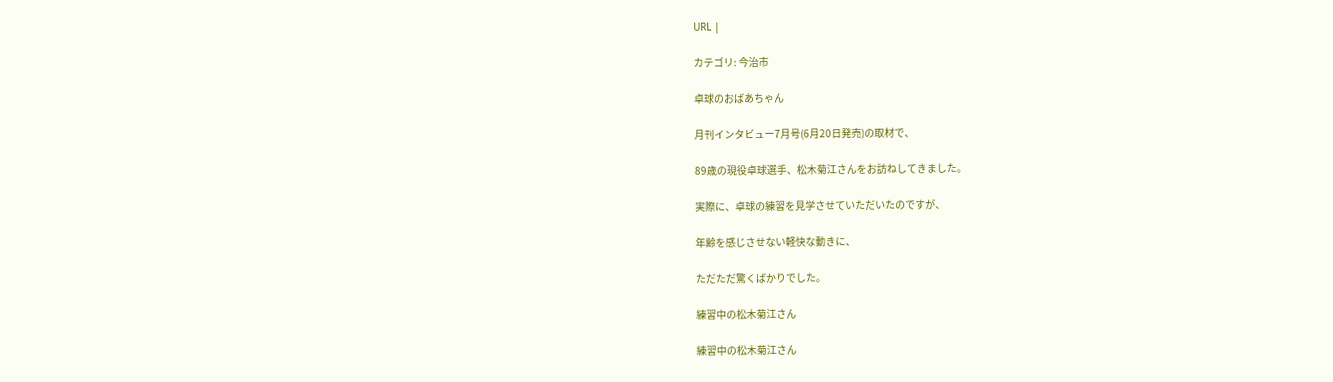URL |

カテゴリ: 今治市

卓球のおばあちゃん

月刊インタビュー7月号(6月20日発売)の取材で、

89歳の現役卓球選手、松木菊江さんをお訪ねしてきました。

実際に、卓球の練習を見学させていただいたのですが、

年齢を感じさせない軽快な動きに、

ただただ驚くばかりでした。

練習中の松木菊江さん

練習中の松木菊江さん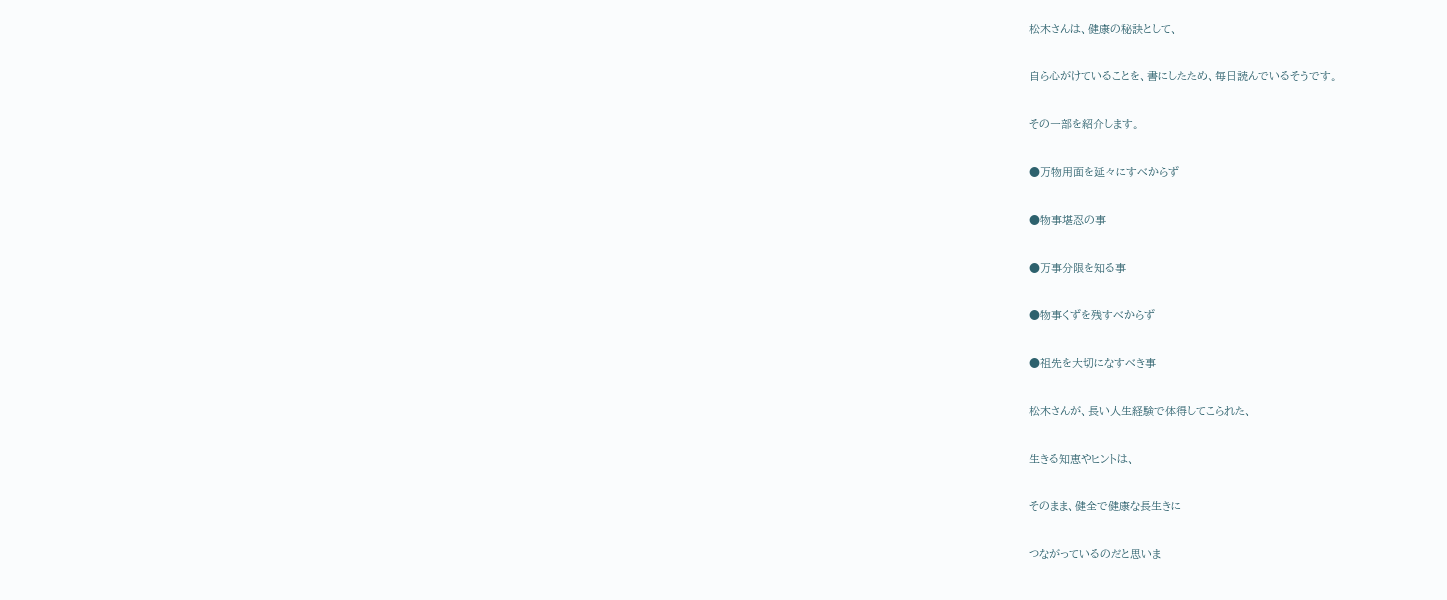松木さんは、健康の秘訣として、

自ら心がけていることを、書にしたため、毎日読んでいるそうです。

その一部を紹介します。

●万物用面を延々にすべからず

●物事堪忍の事

●万事分限を知る事

●物事くずを残すべからず

●祖先を大切になすべき事

松木さんが、長い人生経験で体得してこられた、

生きる知恵やヒントは、

そのまま、健全で健康な長生きに

つながっているのだと思いま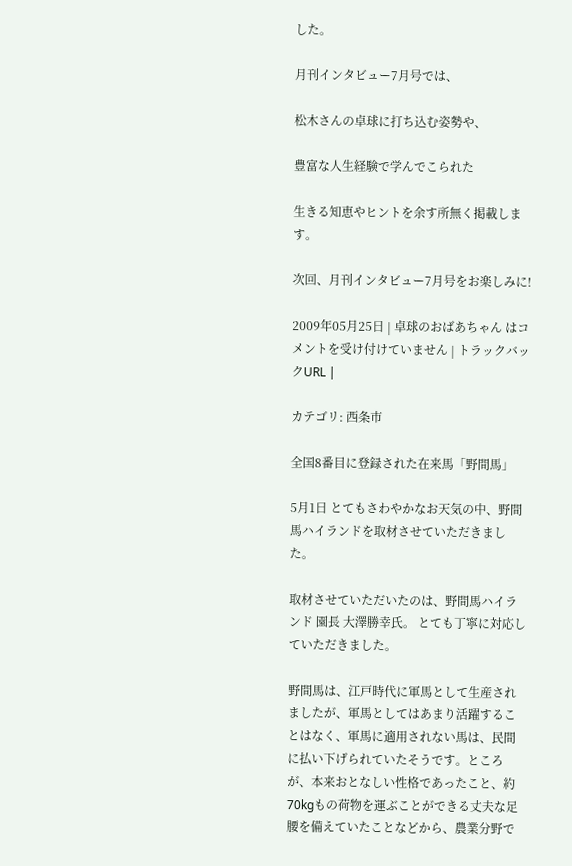した。

月刊インタビュー7月号では、

松木さんの卓球に打ち込む姿勢や、

豊富な人生経験で学んでこられた

生きる知恵やヒントを余す所無く掲載します。

次回、月刊インタビュー7月号をお楽しみに!

2009年05月25日 | 卓球のおばあちゃん はコメントを受け付けていません | トラックバックURL |

カテゴリ: 西条市

全国8番目に登録された在来馬「野間馬」

5月1日 とてもさわやかなお天気の中、野間馬ハイランドを取材させていただきました。

取材させていただいたのは、野間馬ハイランド 園長 大澤勝幸氏。 とても丁寧に対応していただきました。

野間馬は、江戸時代に軍馬として生産されましたが、軍馬としてはあまり活躍することはなく、軍馬に適用されない馬は、民間に払い下げられていたそうです。ところが、本来おとなしい性格であったこと、約70kgもの荷物を運ぶことができる丈夫な足腰を備えていたことなどから、農業分野で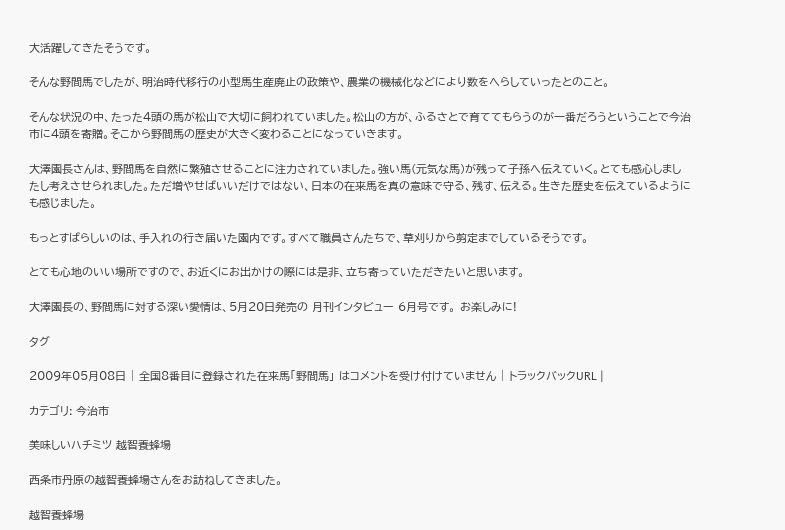大活躍してきたそうです。

そんな野間馬でしたが、明治時代移行の小型馬生産廃止の政策や、農業の機械化などにより数をへらしていったとのこと。

そんな状況の中、たった4頭の馬が松山で大切に飼われていました。松山の方が、ふるさとで育ててもらうのが一番だろうということで今治市に4頭を寄贈。そこから野間馬の歴史が大きく変わることになっていきます。

大澤園長さんは、野間馬を自然に繁殖させることに注力されていました。強い馬(元気な馬)が残って子孫へ伝えていく。とても感心しましたし考えさせられました。ただ増やせばいいだけではない、日本の在来馬を真の意味で守る、残す、伝える。生きた歴史を伝えているようにも感じました。

もっとすばらしいのは、手入れの行き届いた園内です。すべて職員さんたちで、草刈りから剪定までしているそうです。

とても心地のいい場所ですので、お近くにお出かけの際には是非、立ち寄っていただきたいと思います。

大澤園長の、野間馬に対する深い愛情は、5月20日発売の 月刊インタビュー 6月号です。 お楽しみに!

タグ

2009年05月08日 | 全国8番目に登録された在来馬「野間馬」 はコメントを受け付けていません | トラックバックURL |

カテゴリ: 今治市

美味しいハチミツ 越智養蜂場

西条市丹原の越智養蜂場さんをお訪ねしてきました。

越智養蜂場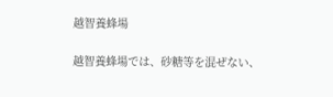越智養蜂場

越智養蜂場では、砂糖等を混ぜない、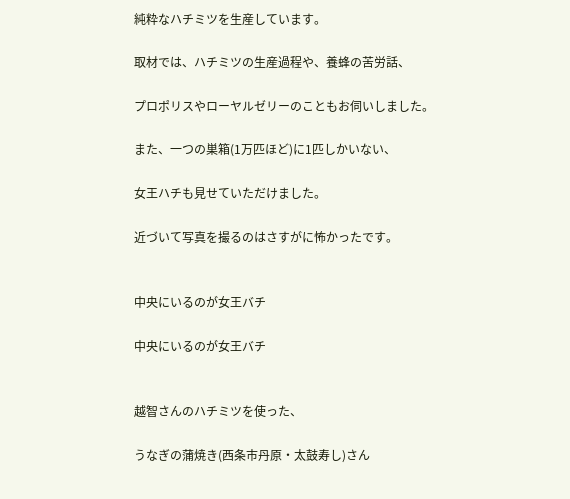純粋なハチミツを生産しています。

取材では、ハチミツの生産過程や、養蜂の苦労話、

プロポリスやローヤルゼリーのこともお伺いしました。

また、一つの巣箱(1万匹ほど)に1匹しかいない、

女王ハチも見せていただけました。

近づいて写真を撮るのはさすがに怖かったです。


中央にいるのが女王バチ

中央にいるのが女王バチ


越智さんのハチミツを使った、

うなぎの蒲焼き(西条市丹原・太鼓寿し)さん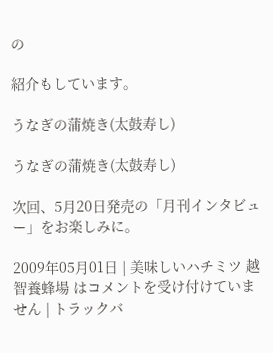の

紹介もしています。

うなぎの蒲焼き(太鼓寿し)

うなぎの蒲焼き(太鼓寿し)

次回、5月20日発売の「月刊インタビュー」をお楽しみに。

2009年05月01日 | 美味しいハチミツ 越智養蜂場 はコメントを受け付けていません | トラックバ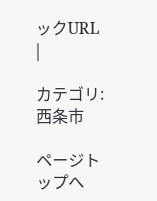ックURL |

カテゴリ: 西条市

ページトップへ